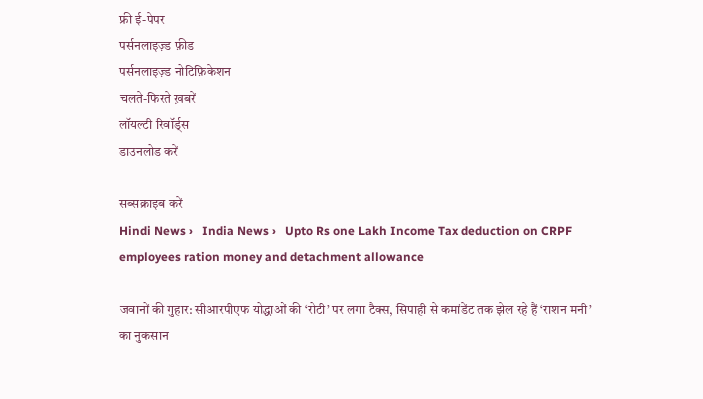फ्री ई-पेपर
पर्सनलाइज़्ड फ़ीड
पर्सनलाइज़्ड नोटिफ़िकेशन
चलते-फिरते ख़बरें
लॉयल्टी रिवॉर्ड्स
डाउनलोड करें

सब्सक्राइब करें
Hindi News ›   India News ›   Upto Rs one Lakh Income Tax deduction on CRPF employees ration money and detachment allowance

जवानों की गुहार: सीआरपीएफ योद्धाओं की ‘रोटी’ पर लगा टैक्स, सिपाही से कमांडेंट तक झेल रहे हैं ‘राशन मनी’ का नुकसान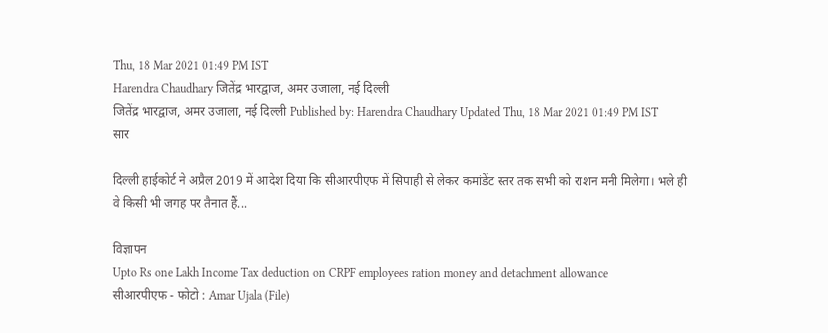Thu, 18 Mar 2021 01:49 PM IST
Harendra Chaudhary जितेंद्र भारद्वाज, अमर उजाला, नई दिल्ली
जितेंद्र भारद्वाज, अमर उजाला, नई दिल्ली Published by: Harendra Chaudhary Updated Thu, 18 Mar 2021 01:49 PM IST
सार

दिल्ली हाईकोर्ट ने अप्रैल 2019 में आदेश दिया कि सीआरपीएफ में सिपाही से लेकर कमांडेंट स्तर तक सभी को राशन मनी मिलेगा। भले ही वे किसी भी जगह पर तैनात हैं...

विज्ञापन
Upto Rs one Lakh Income Tax deduction on CRPF employees ration money and detachment allowance
सीआरपीएफ - फोटो : Amar Ujala (File)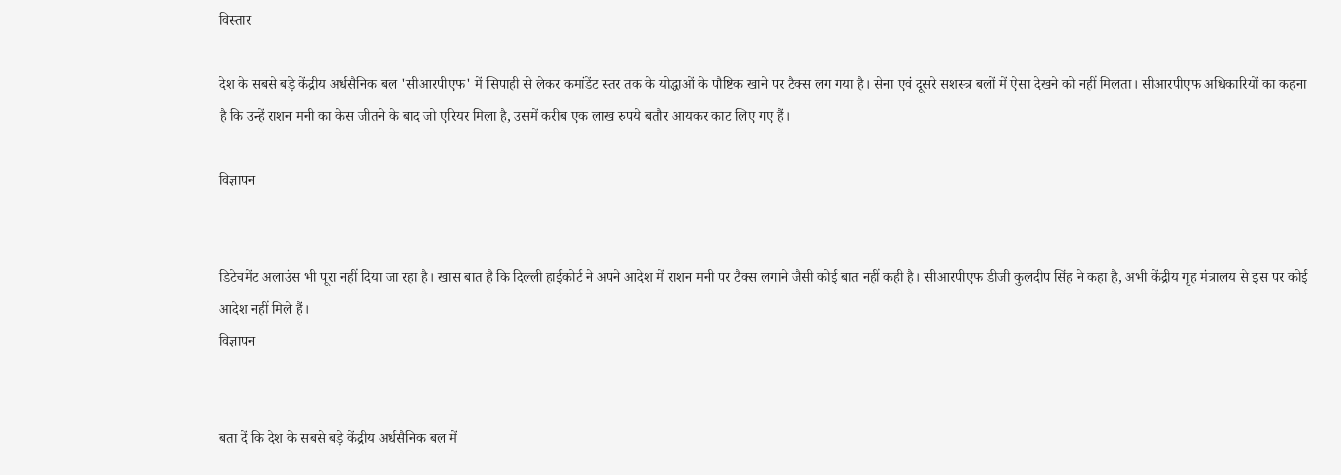विस्तार

देश के सबसे बड़े केंद्रीय अर्धसैनिक बल 'सीआरपीएफ' में सिपाही से लेकर कमांडेंट स्तर तक के योद्धाओं के पौष्टिक खाने पर टैक्स लग गया है। सेना एवं दूसरे सशस्त्र बलों में ऐसा देखने को नहीं मिलता। सीआरपीएफ अधिकारियों का कहना है कि उन्हें राशन मनी का केस जीतने के बाद जो एरियर मिला है, उसमें करीब एक लाख रुपये बतौर आयकर काट लिए गए हैं।

विज्ञापन


डिटेचमेंट अलाउंस भी पूरा नहीं दिया जा रहा है। खास बात है कि दिल्ली हाईकोर्ट ने अपने आदेश में राशन मनी पर टैक्स लगाने जैसी कोई बात नहीं कही है। सीआरपीएफ डीजी कुलदीप सिंह ने कहा है, अभी केंद्रीय गृह मंत्रालय से इस पर कोई आदेश नहीं मिले हैं।
विज्ञापन


बता दें कि देश के सबसे बड़े केंद्रीय अर्धसैनिक बल में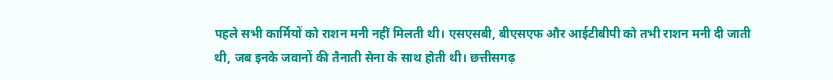पहले सभी कार्मियों को राशन मनी नहीं मिलती थी। एसएसबी, बीएसएफ और आईटीबीपी को तभी राशन मनी दी जाती थी, जब इनके जवानों की तैनाती सेना के साथ होती थी। छत्तीसगढ़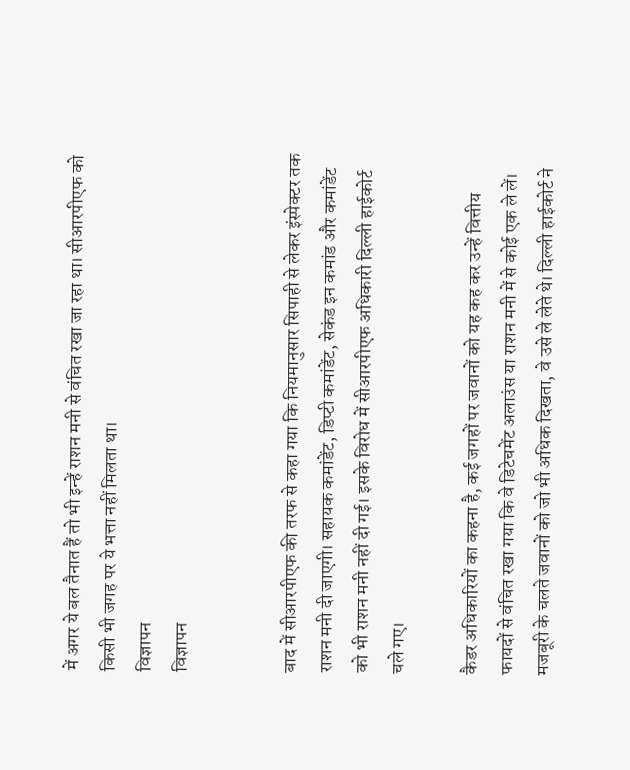में अगर ये बल तैनात हैं तो भी इन्हें राशन मनी से वंचित रखा जा रहा था। सीआरपीएफ को किसी भी जगह पर ये भत्ता नहीं मिलता था।
विज्ञापन
विज्ञापन


बाद में सीआरपीएफ की तरफ से कहा गया कि नियमानुसार सिपाही से लेकर इंस्पेक्टर तक राशन मनी दी जाएगी। सहायक कमांडेंट, डिप्टी कमांडेंट, सेकंड इन कमांड और कमांडेंट को भी राशन मनी नहीं दी गई। इसके विरोध में सीआरपीएफ अधिकारी दिल्ली हाईकोर्ट चले गए।

कैडर अधिकारियों का कहना है, कई जगहों पर जवानों को यह कह कर उन्हें वित्तीय फायदों से वंचित रखा गया कि वे डिटेचमेंट अलाउंस या राशन मनी में से कोई एक ले लें। मजबूरी के चलते जवानों को जो भी अधिक दिखता, वे उसे ले लेते थे। दिल्ली हाईकोर्ट ने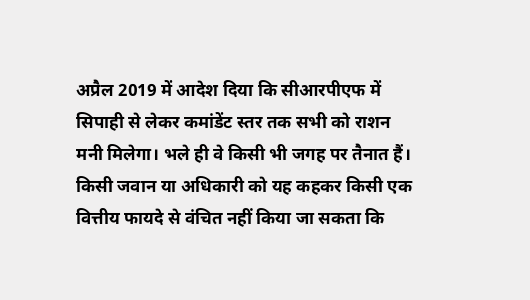अप्रैल 2019 में आदेश दिया कि सीआरपीएफ में सिपाही से लेकर कमांडेंट स्तर तक सभी को राशन मनी मिलेगा। भले ही वे किसी भी जगह पर तैनात हैं। किसी जवान या अधिकारी को यह कहकर किसी एक वित्तीय फायदे से वंचित नहीं किया जा सकता कि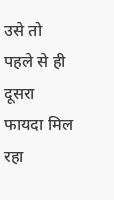उसे तो पहले से ही दूसरा फायदा मिल रहा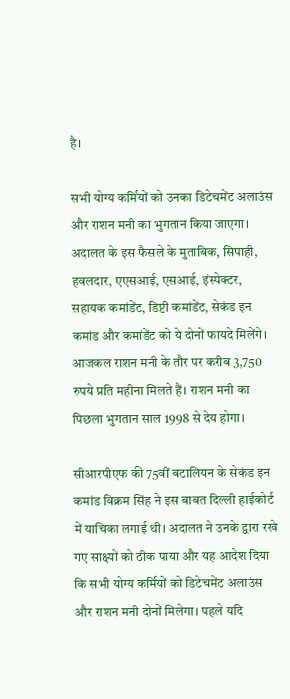है।

सभी योग्य कर्मियों को उनका डिटेचमेंट अलाउंस और राशन मनी का भुगतान किया जाएगा। अदालत के इस फैसले के मुताबिक, सिपाही, हवलदार, एएसआई, एसआई, इंस्पेक्टर, सहायक कमांडेंट, डिप्टी कमांडेंट, सेकंड इन कमांड और कमांडेंट को ये दोनों फायदे मिलेंगे। आजकल राशन मनी के तौर पर करीब 3,750 रुपये प्रति महीना मिलते हैं। राशन मनी का पिछला भुगतान साल 1998 से देय होगा।

सीआरपीएफ की 75वीं बटालियन के सेकंड इन कमांड विक्रम सिंह ने इस बाबत दिल्ली हाईकोर्ट में याचिका लगाई थी। अदालत ने उनके द्वारा रखे गए साक्ष्यों को ठीक पाया और यह आदेश दिया कि सभी योग्य कर्मियों को डिटेचमेंट अलाउंस और राशन मनी दोनों मिलेगा। पहले यदि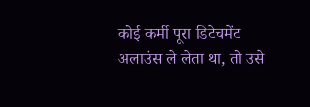कोई कर्मी पूरा डिटेचमेंट अलाउंस ले लेता था, तो उसे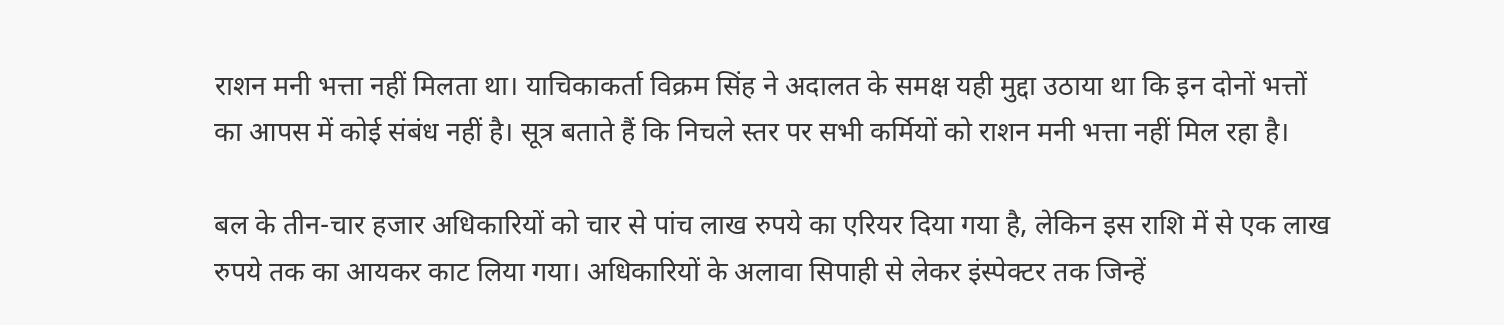राशन मनी भत्ता नहीं मिलता था। याचिकाकर्ता विक्रम सिंह ने अदालत के समक्ष यही मुद्दा उठाया था कि इन दोनों भत्तों का आपस में कोई संबंध नहीं है। सूत्र बताते हैं कि निचले स्तर पर सभी कर्मियों को राशन मनी भत्ता नहीं मिल रहा है।

बल के तीन-चार हजार अधिकारियों को चार से पांच लाख रुपये का एरियर दिया गया है, लेकिन इस राशि में से एक लाख रुपये तक का आयकर काट लिया गया। अधिकारियों के अलावा सिपाही से लेकर इंस्पेक्टर तक जिन्हें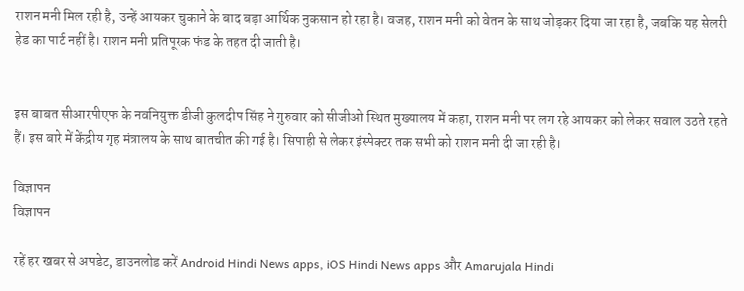राशन मनी मिल रही है, उन्हें आयकर चुकाने के बाद बड़ा आर्थिक नुकसान हो रहा है। वजह, राशन मनी को वेतन के साथ जोड़कर दिया जा रहा है, जबकि यह सेलरी हेड का पार्ट नहीं है। राशन मनी प्रतिपूरक फंड के तहत दी जाती है।


इस बाबत सीआरपीएफ के नवनियुक्त डीजी कुलदीप सिंह ने गुरुवार को सीजीओ स्थित मुख्यालय में कहा, राशन मनी पर लग रहे आयकर को लेकर सवाल उठते रहते हैं। इस बारे में केंद्रीय गृह मंत्रालय के साथ बातचीत की गई है। सिपाही से लेकर इंस्पेक्टर तक सभी को राशन मनी दी जा रही है।

विज्ञापन
विज्ञापन

रहें हर खबर से अपडेट, डाउनलोड करें Android Hindi News apps, iOS Hindi News apps और Amarujala Hindi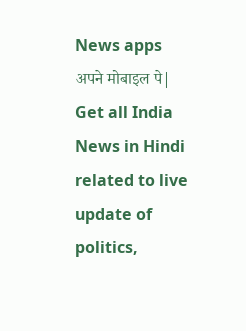News apps अपने मोबाइल पे|
Get all India News in Hindi related to live update of politics,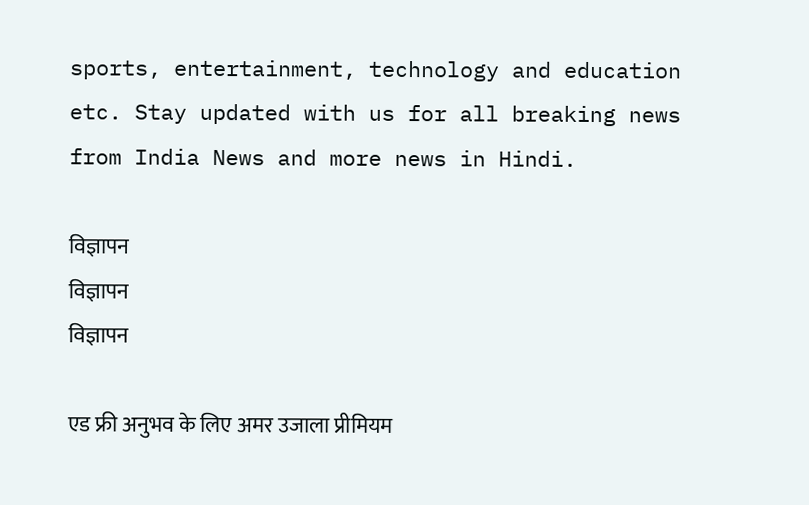sports, entertainment, technology and education etc. Stay updated with us for all breaking news from India News and more news in Hindi.

विज्ञापन
विज्ञापन
विज्ञापन

एड फ्री अनुभव के लिए अमर उजाला प्रीमियम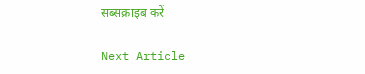सब्सक्राइब करें

Next Article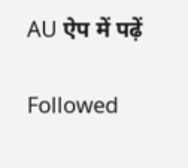AU ऐप में पढ़ें

Followed